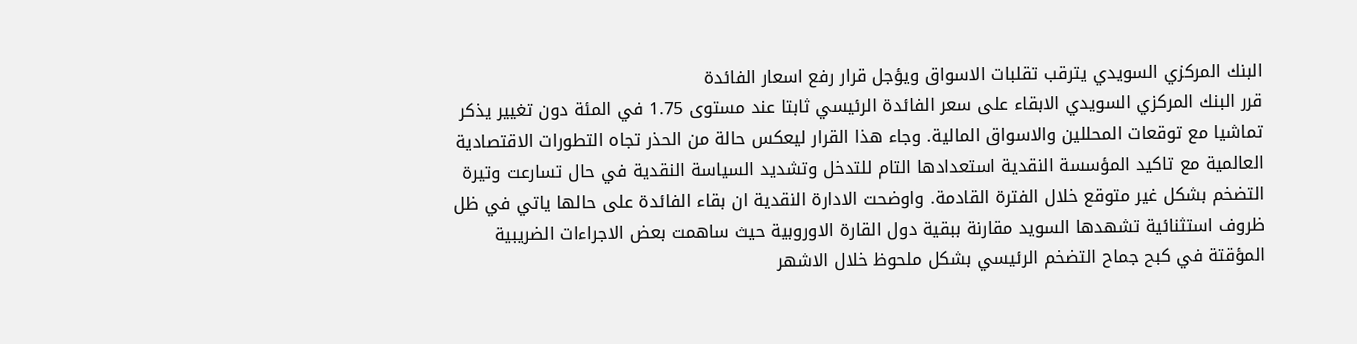البنك المركزي السويدي يترقب تقلبات الاسواق ويؤجل قرار رفع اسعار الفائدة
قرر البنك المركزي السويدي الابقاء على سعر الفائدة الرئيسي ثابتا عند مستوى 1.75 في المئة دون تغيير يذكر تماشيا مع توقعات المحللين والاسواق المالية. وجاء هذا القرار ليعكس حالة من الحذر تجاه التطورات الاقتصادية العالمية مع تاكيد المؤسسة النقدية استعدادها التام للتدخل وتشديد السياسة النقدية في حال تسارعت وتيرة التضخم بشكل غير متوقع خلال الفترة القادمة. واوضحت الادارة النقدية ان بقاء الفائدة على حالها ياتي في ظل ظروف استثنائية تشهدها السويد مقارنة ببقية دول القارة الاوروبية حيث ساهمت بعض الاجراءات الضريبية المؤقتة في كبح جماح التضخم الرئيسي بشكل ملحوظ خلال الاشهر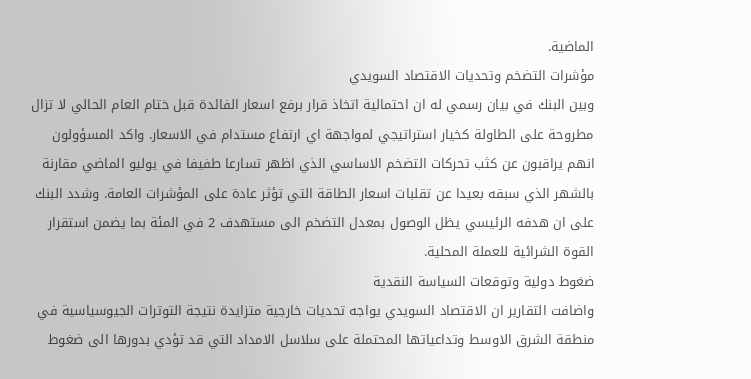الماضية.
مؤشرات التضخم وتحديات الاقتصاد السويدي
وبين البنك في بيان رسمي له ان احتمالية اتخاذ قرار برفع اسعار الفائدة قبل ختام العام الحالي لا تزال مطروحة على الطاولة كخيار استراتيجي لمواجهة اي ارتفاع مستدام في الاسعار. واكد المسؤولون انهم يراقبون عن كثب تحركات التضخم الاساسي الذي اظهر تسارعا طفيفا في يوليو الماضي مقارنة بالشهر الذي سبقه بعيدا عن تقلبات اسعار الطاقة التي تؤثر عادة على المؤشرات العامة. وشدد البنك على ان هدفه الرئيسي يظل الوصول بمعدل التضخم الى مستهدف 2 في المئة بما يضمن استقرار القوة الشرائية للعملة المحلية.
ضغوط دولية وتوقعات السياسة النقدية
واضافت التقارير ان الاقتصاد السويدي يواجه تحديات خارجية متزايدة نتيجة التوترات الجيوسياسية في منطقة الشرق الاوسط وتداعياتها المحتملة على سلاسل الامداد التي قد تؤدي بدورها الى ضغوط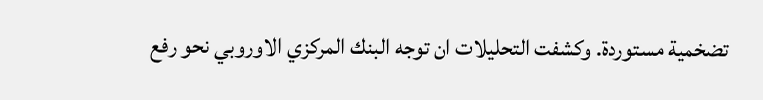تضخمية مستوردة. وكشفت التحليلات ان توجه البنك المركزي الاوروبي نحو رفع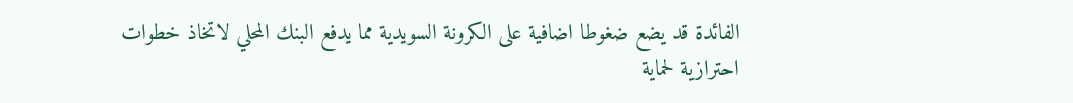الفائدة قد يضع ضغوطا اضافية على الكرونة السويدية مما يدفع البنك المحلي لاتخاذ خطوات احترازية لحماية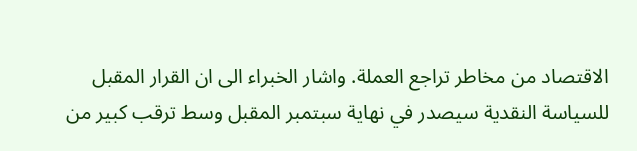الاقتصاد من مخاطر تراجع العملة. واشار الخبراء الى ان القرار المقبل للسياسة النقدية سيصدر في نهاية سبتمبر المقبل وسط ترقب كبير من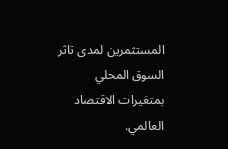المستثمرين لمدى تاثر السوق المحلي بمتغيرات الاقتصاد العالمي.